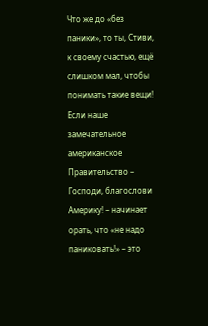Что же до «без паники», то ты, Стиви, к своему счастью, ещё слишком мал, чтобы понимать такие вещи! Если наше замечательное американское Правительство – Господи, благослови Америку! – начинает орать, что «не надо паниковать!» – это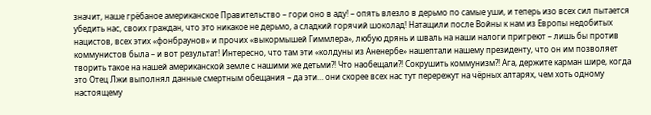значит, наше грёбаное американское Правительство – гори оно в аду! – опять влезло в дерьмо по самые уши, и теперь изо всех сил пытается убедить нас, своих граждан, что это никакое не дерьмо, а сладкий горячий шоколад! Натащили после Войны к нам из Европы недобитых нацистов, всех этих «фонбраунов» и прочих «выкормышей Гиммлера», любую дрянь и шваль на наши налоги пригреют – лишь бы против коммунистов была – и вот результат! Интересно, что там эти «колдуны из Аненербе» нашептали нашему президенту, что он им позволяет творить такое на нашей американской земле с нашими же детьми?! Что наобещали?! Сокрушить коммунизм?! Ага, держите карман шире, когда это Отец Лжи выполнял данные смертным обещания – да эти… они скорее всех нас тут перережут на чёрных алтарях, чем хоть одному настоящему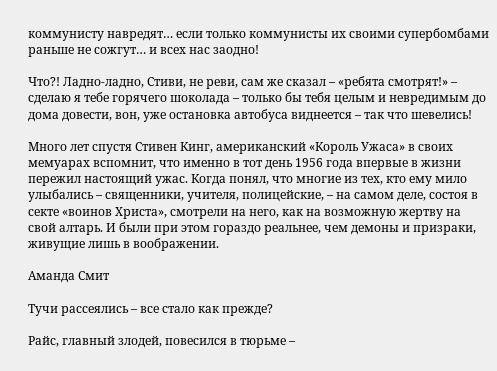коммунисту навредят… если только коммунисты их своими супербомбами раньше не сожгут… и всех нас заодно!

Что?! Ладно-ладно, Стиви, не реви, сам же сказал – «ребята смотрят!» – сделаю я тебе горячего шоколада – только бы тебя целым и невредимым до дома довести, вон, уже остановка автобуса виднеется – так что шевелись!

Много лет спустя Стивен Кинг, американский «Король Ужаса» в своих мемуарах вспомнит, что именно в тот день 1956 года впервые в жизни пережил настоящий ужас. Когда понял, что многие из тех, кто ему мило улыбались – священники, учителя, полицейские, – на самом деле, состоя в секте «воинов Христа», смотрели на него, как на возможную жертву на свой алтарь. И были при этом гораздо реальнее, чем демоны и призраки, живущие лишь в воображении.

Аманда Смит

Тучи рассеялись – все стало как прежде?

Райс, главный злодей, повесился в тюрьме –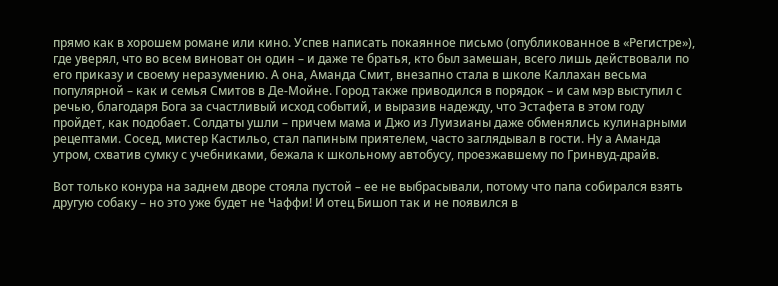прямо как в хорошем романе или кино. Успев написать покаянное письмо (опубликованное в «Регистре»), где уверял, что во всем виноват он один – и даже те братья, кто был замешан, всего лишь действовали по его приказу и своему неразумению. А она, Аманда Смит, внезапно стала в школе Каллахан весьма популярной – как и семья Смитов в Де-Мойне. Город также приводился в порядок – и сам мэр выступил с речью, благодаря Бога за счастливый исход событий, и выразив надежду, что Эстафета в этом году пройдет, как подобает. Солдаты ушли – причем мама и Джо из Луизианы даже обменялись кулинарными рецептами. Сосед, мистер Кастильо, стал папиным приятелем, часто заглядывал в гости. Ну а Аманда утром, схватив сумку с учебниками, бежала к школьному автобусу, проезжавшему по Гринвуд-драйв.

Вот только конура на заднем дворе стояла пустой – ее не выбрасывали, потому что папа собирался взять другую собаку – но это уже будет не Чаффи! И отец Бишоп так и не появился в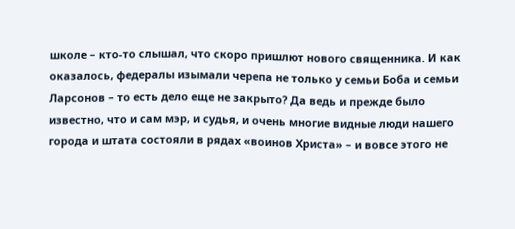школе – кто-то слышал, что скоро пришлют нового священника. И как оказалось, федералы изымали черепа не только у семьи Боба и семьи Ларсонов – то есть дело еще не закрыто? Да ведь и прежде было известно, что и сам мэр, и судья, и очень многие видные люди нашего города и штата состояли в рядах «воинов Христа» – и вовсе этого не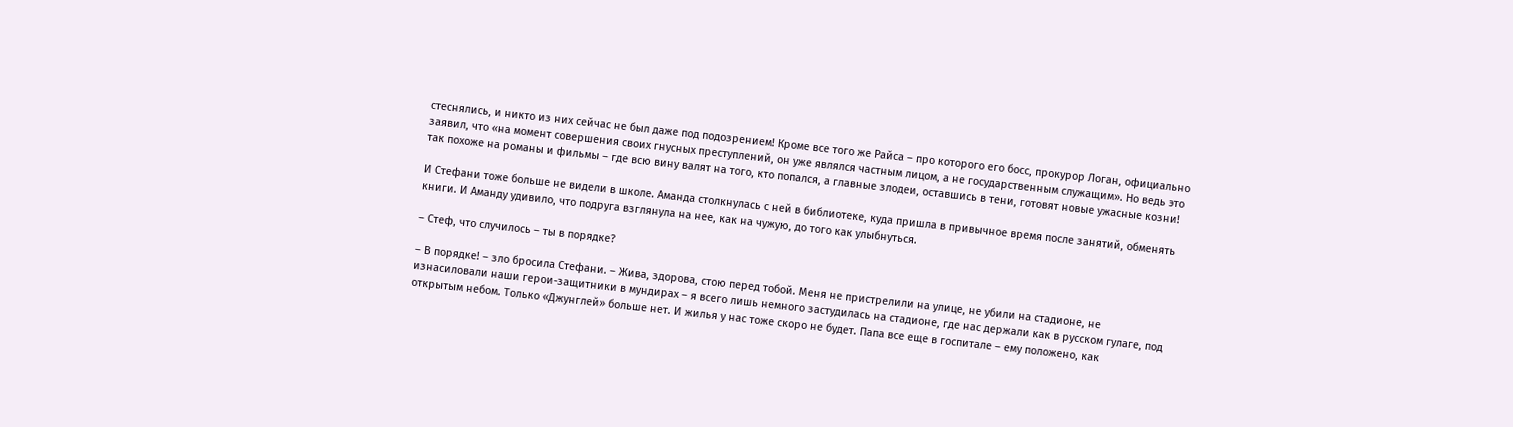стеснялись, и никто из них сейчас не был даже под подозрением! Кроме все того же Райса – про которого его босс, прокурор Логан, официально заявил, что «на момент совершения своих гнусных преступлений, он уже являлся частным лицом, а не государственным служащим». Но ведь это так похоже на романы и фильмы – где всю вину валят на того, кто попался, а главные злодеи, оставшись в тени, готовят новые ужасные козни!

И Стефани тоже больше не видели в школе. Аманда столкнулась с ней в библиотеке, куда пришла в привычное время после занятий, обменять книги. И Аманду удивило, что подруга взглянула на нее, как на чужую, до того как улыбнуться.

– Стеф, что случилось – ты в порядке?

– В порядке! – зло бросила Стефани. – Жива, здорова, стою перед тобой. Меня не пристрелили на улице, не убили на стадионе, не изнасиловали наши герои-защитники в мундирах – я всего лишь немного застудилась на стадионе, где нас держали как в русском гулаге, под открытым небом. Только «Джунглей» больше нет. И жилья у нас тоже скоро не будет. Папа все еще в госпитале – ему положено, как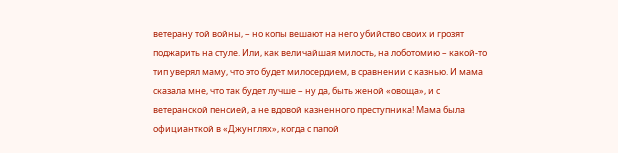ветерану той войны, – но копы вешают на него убийство своих и грозят поджарить на стуле. Или, как величайшая милость, на лоботомию – какой-то тип уверял маму, что это будет милосердием, в сравнении с казнью. И мама сказала мне, что так будет лучше – ну да, быть женой «овоща», и с ветеранской пенсией, а не вдовой казненного преступника! Мама была официанткой в «Джунглях», когда с папой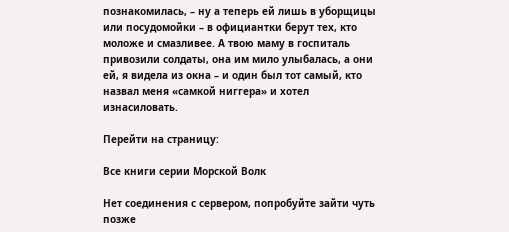познакомилась, – ну а теперь ей лишь в уборщицы или посудомойки – в официантки берут тех, кто моложе и смазливее. А твою маму в госпиталь привозили солдаты, она им мило улыбалась, а они ей, я видела из окна – и один был тот самый, кто назвал меня «самкой ниггера» и хотел изнасиловать.

Перейти на страницу:

Все книги серии Морской Волк

Нет соединения с сервером, попробуйте зайти чуть позже